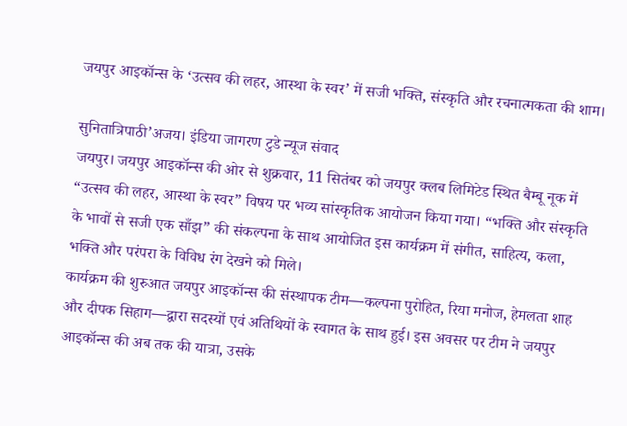जयपुर आइकॉन्स के ‘उत्सव की लहर, आस्था के स्वर’ में सजी भक्ति, संस्कृति और रचनात्मकता की शाम।

सुनितात्रिपाठी’अजय। इंडिया जागरण टुडे न्यूज संवाद
जयपुर। जयपुर आइकॉन्स की ओर से शुक्रवार, 11 सितंबर को जयपुर क्लब लिमिटेड स्थित बैम्बू नूक में “उत्सव की लहर, आस्था के स्वर” विषय पर भव्य सांस्कृतिक आयोजन किया गया। “भक्ति और संस्कृति के भावों से सजी एक साँझ” की संकल्पना के साथ आयोजित इस कार्यक्रम में संगीत, साहित्य, कला, भक्ति और परंपरा के विविध रंग देखने को मिले।
कार्यक्रम की शुरुआत जयपुर आइकॉन्स की संस्थापक टीम—कल्पना पुरोहित, रिया मनोज, हेमलता शाह और दीपक सिहाग—द्वारा सदस्यों एवं अतिथियों के स्वागत के साथ हुई। इस अवसर पर टीम ने जयपुर आइकॉन्स की अब तक की यात्रा, उसके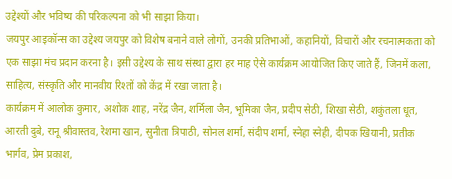उद्देश्यों और भविष्य की परिकल्पना को भी साझा किया।
जयपुर आइकॉन्स का उद्देश्य जयपुर को विशेष बनाने वाले लोगों, उनकी प्रतिभाओं, कहानियों, विचारों और रचनात्मकता को एक साझा मंच प्रदान करना है। इसी उद्देश्य के साथ संस्था द्वारा हर माह ऐसे कार्यक्रम आयोजित किए जाते हैं, जिनमें कला, साहित्य, संस्कृति और मानवीय रिश्तों को केंद्र में रखा जाता है।
कार्यक्रम में आलोक कुमार, अशोक शाह, नरेंद्र जैन, शर्मिला जैन, भूमिका जैन, प्रदीप सेठी, शिखा सेठी, शकुंतला धूत, आरती दुबे, रानू श्रीवास्तव, रेशमा खान, सुनीता त्रिपाठी, सोनल शर्मा, संदीप शर्मा, स्नेहा स्नेही, दीपक खियानी, प्रतीक भार्गव, प्रेम प्रकाश,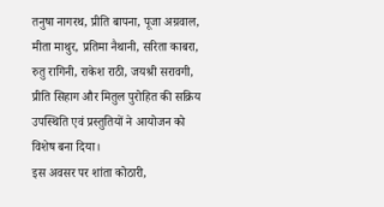तनुषा नागरथ, प्रीति बापना, पूजा अग्रवाल, मीता माथुर, प्रतिमा नैथानी, सरिता काबरा, रुतु रागिनी, राकेश राठी, जयश्री सरावगी, प्रीति सिहाग और मितुल पुरोहित की सक्रिय उपस्थिति एवं प्रस्तुतियों ने आयोजन को विशेष बना दिया।
इस अवसर पर शांता कोठारी,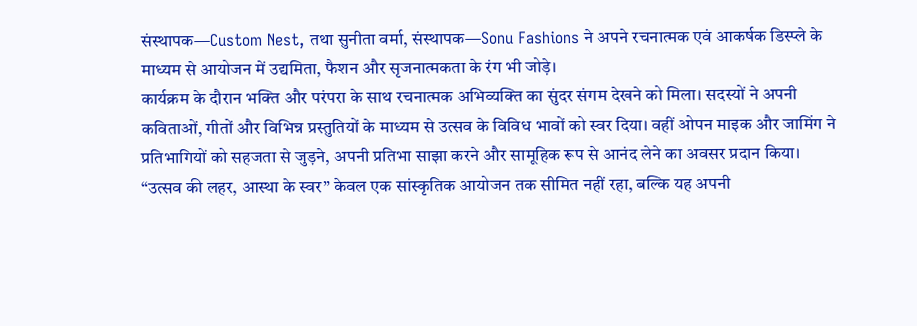संस्थापक—Custom Nest, तथा सुनीता वर्मा, संस्थापक—Sonu Fashions ने अपने रचनात्मक एवं आकर्षक डिस्प्ले के माध्यम से आयोजन में उद्यमिता, फैशन और सृजनात्मकता के रंग भी जोड़े।
कार्यक्रम के दौरान भक्ति और परंपरा के साथ रचनात्मक अभिव्यक्ति का सुंदर संगम देखने को मिला। सदस्यों ने अपनी कविताओं, गीतों और विभिन्न प्रस्तुतियों के माध्यम से उत्सव के विविध भावों को स्वर दिया। वहीं ओपन माइक और जामिंग ने प्रतिभागियों को सहजता से जुड़ने, अपनी प्रतिभा साझा करने और सामूहिक रूप से आनंद लेने का अवसर प्रदान किया।
“उत्सव की लहर, आस्था के स्वर” केवल एक सांस्कृतिक आयोजन तक सीमित नहीं रहा, बल्कि यह अपनी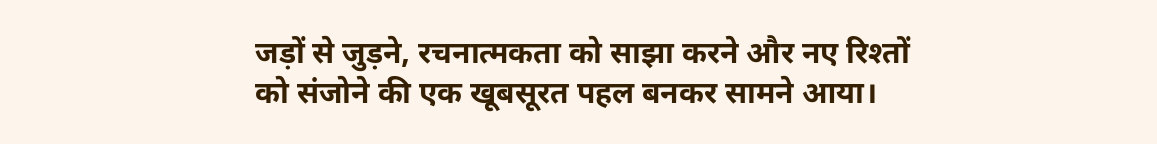जड़ों से जुड़ने, रचनात्मकता को साझा करने और नए रिश्तों को संजोने की एक खूबसूरत पहल बनकर सामने आया।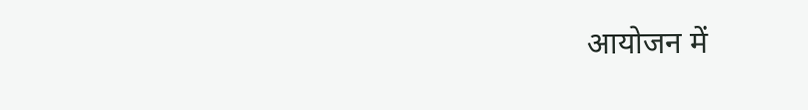आयोजन में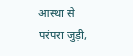आस्था से परंपरा जुड़ी,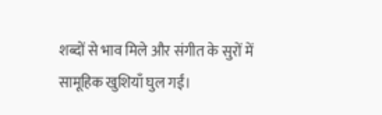शब्दों से भाव मिले और संगीत के सुरों में सामूहिक खुशियाँ घुल गईं।